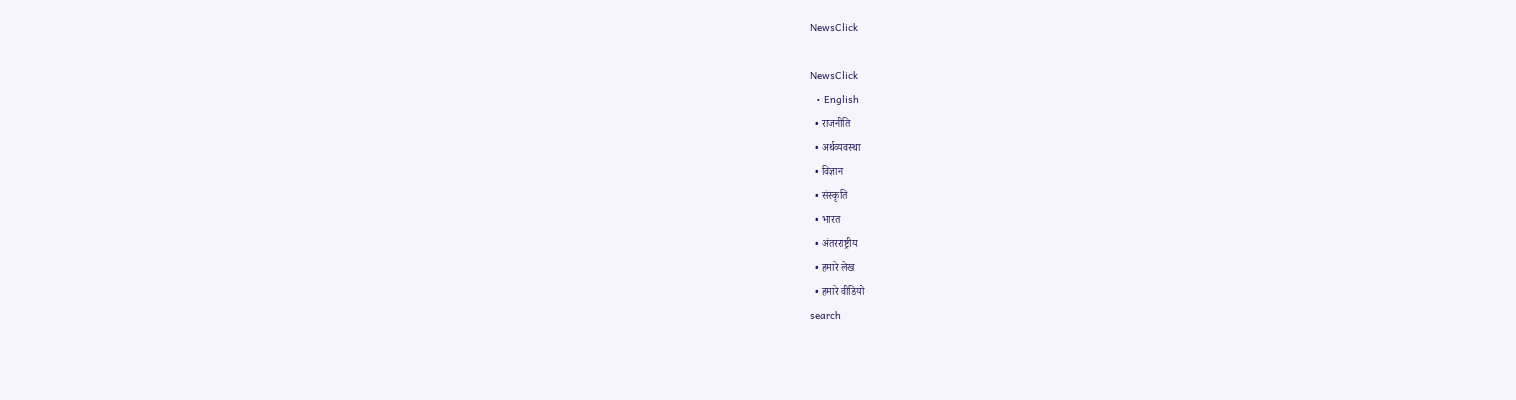NewsClick

NewsClick
  • English
  • राजनीति
  • अर्थव्यवस्था
  • विज्ञान
  • संस्कृति
  • भारत
  • अंतरराष्ट्रीय
  • हमारे लेख
  • हमारे वीडियो
search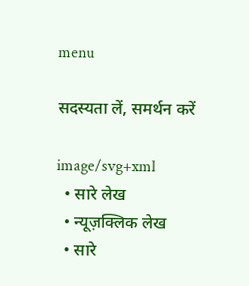menu

सदस्यता लें, समर्थन करें

image/svg+xml
  • सारे लेख
  • न्यूज़क्लिक लेख
  • सारे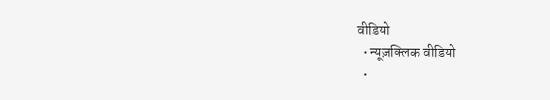वीडियो
  • न्यूज़क्लिक वीडियो
  •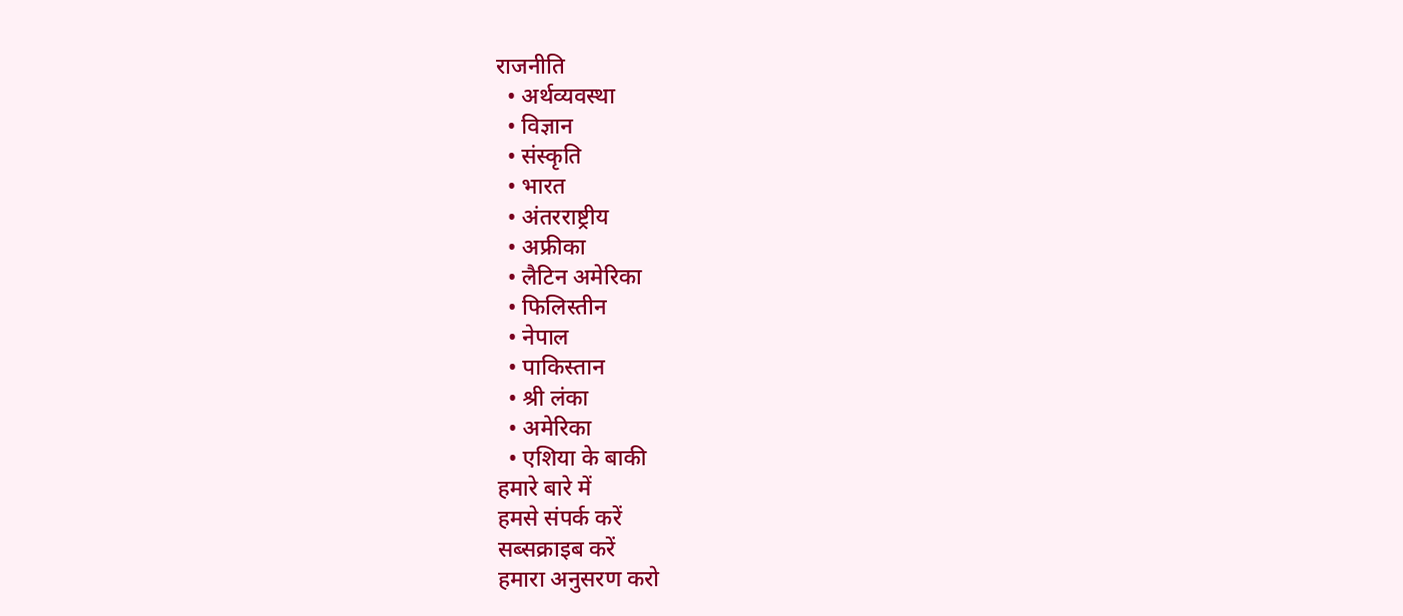राजनीति
  • अर्थव्यवस्था
  • विज्ञान
  • संस्कृति
  • भारत
  • अंतरराष्ट्रीय
  • अफ्रीका
  • लैटिन अमेरिका
  • फिलिस्तीन
  • नेपाल
  • पाकिस्तान
  • श्री लंका
  • अमेरिका
  • एशिया के बाकी
हमारे बारे में
हमसे संपर्क करें
सब्सक्राइब करें
हमारा अनुसरण करो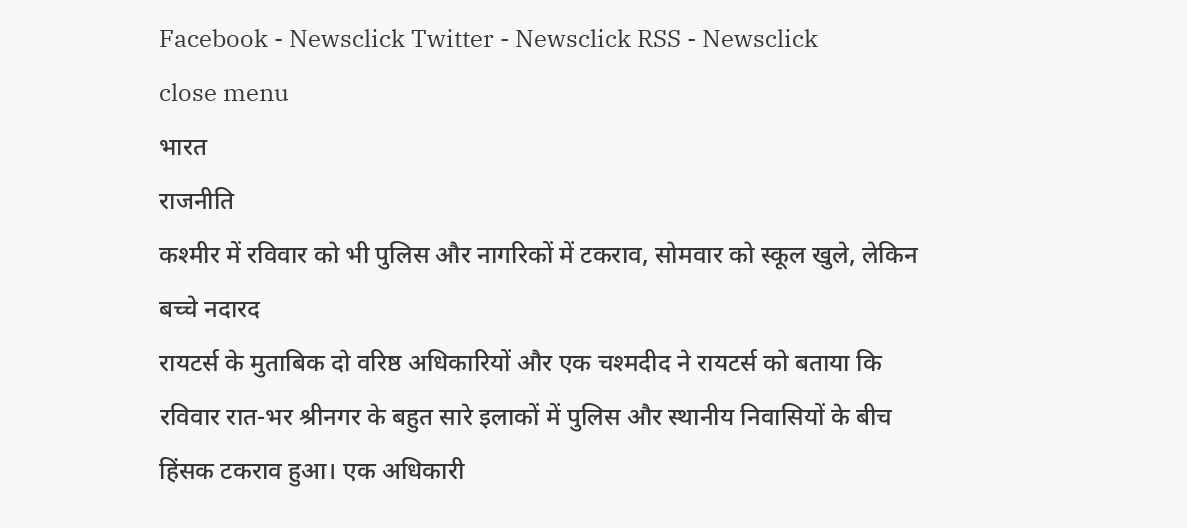Facebook - Newsclick Twitter - Newsclick RSS - Newsclick
close menu
भारत
राजनीति
कश्मीर में रविवार को भी पुलिस और नागरिकों में टकराव, सोमवार को स्कूल खुले, लेकिन बच्चे नदारद
रायटर्स के मुताबिक दो वरिष्ठ अधिकारियों और एक चश्मदीद ने रायटर्स को बताया कि रविवार रात-भर श्रीनगर के बहुत सारे इलाकों में पुलिस और स्थानीय निवासियों के बीच हिंसक टकराव हुआ। एक अधिकारी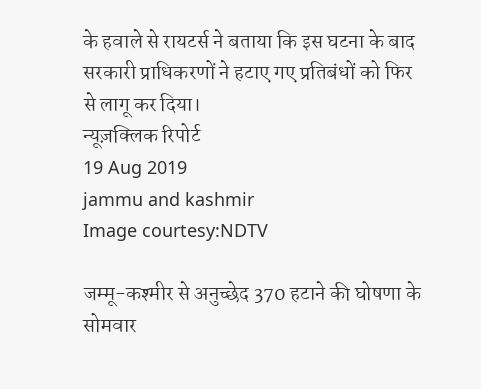के हवाले से रायटर्स ने बताया कि इस घटना के बाद सरकारी प्राधिकरणों ने हटाए गए प्रतिबंधों को फिर से लागू कर दिया।
न्यूज़क्लिक रिपोर्ट
19 Aug 2019
jammu and kashmir
Image courtesy:NDTV

जम्मू-कश्मीर से अनुच्छेद 370 हटाने की घोषणा के सोमवार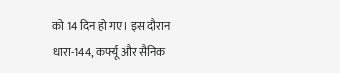को 14 दिन हो गए। इस दौरान धारा-144, कर्फ्यू और सैनिक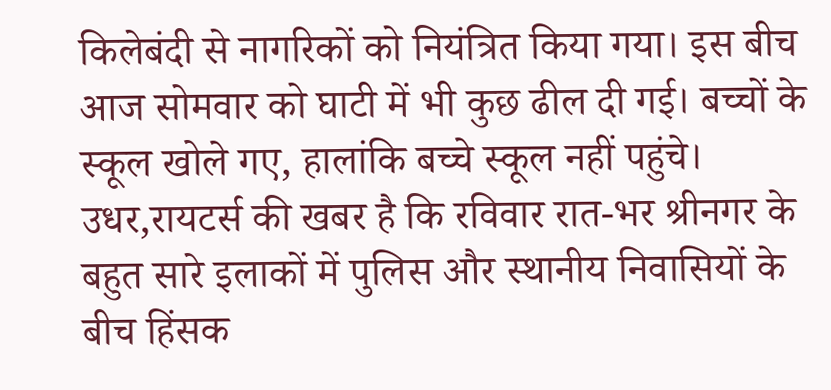किलेबंदी से नागरिकों को नियंत्रित किया गया। इस बीच आज सोमवार को घाटी में भी कुछ ढील दी गई। बच्चों के स्कूल खोले गए, हालांकि बच्चे स्कूल नहीं पहुंचे। उधर,रायटर्स की खबर है कि रविवार रात-भर श्रीनगर के बहुत सारे इलाकों में पुलिस और स्थानीय निवासियों के बीच हिंसक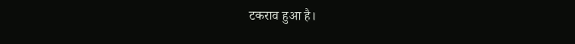टकराव हुआ है।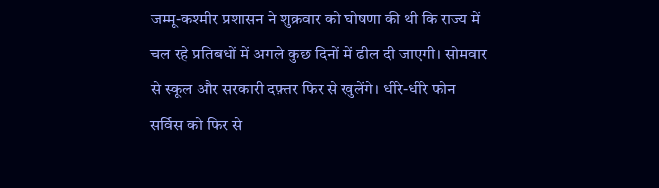जम्मू-कश्मीर प्रशासन ने शुक्रवार को घोषणा की थी कि राज्य में चल रहे प्रतिबधों में अगले कुछ दिनों में ढील दी जाएगी। सोमवार से स्कूल और सरकारी दफ़्तर फिर से खुलेंगे। धीरे-धीरे फोन सर्विस को फिर से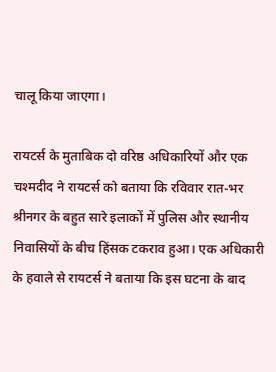चालू किया जाएगा।

रायटर्स के मुताबिक दो वरिष्ठ अधिकारियों और एक चश्मदीद ने रायटर्स को बताया कि रविवार रात-भर श्रीनगर के बहुत सारे इलाकों में पुलिस और स्थानीय निवासियों के बीच हिंसक टकराव हुआ। एक अधिकारी के हवाले से रायटर्स ने बताया कि इस घटना के बाद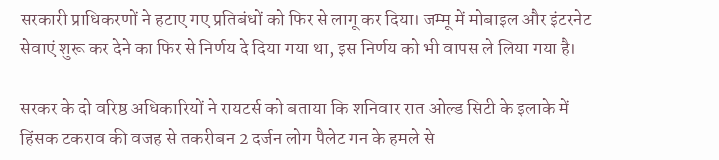सरकारी प्राधिकरणों ने हटाए गए प्रतिबंधों को फिर से लागू कर दिया। जम्मू में मोबाइल और इंटरनेट सेवाएं शुरू कर देने का फिर से निर्णय दे दिया गया था, इस निर्णय को भी वापस ले लिया गया है।

सरकर के दो वरिष्ठ अधिकारियों ने रायटर्स को बताया कि शनिवार रात ओल्ड सिटी के इलाके में हिंसक टकराव की वजह से तकरीबन 2 दर्जन लोग पैलेट गन के हमले से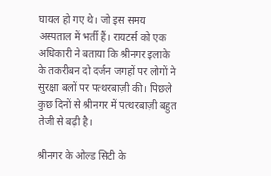घायल हो गए थे। जो इस समय अस्पताल में भर्ती हैं। रायटर्स को एक अधिकारी ने बताया कि श्रीनगर इलाके के तकरीबन दो दर्जन जगहों पर लोगों ने सुरक्षा बलों पर पत्थरबाज़ी की। पिछले कुछ दिनों से श्रीनगर में पत्थरबाज़ी बहुत तेजी से बढ़ी है।

श्रीनगर के ओल्ड सिटी के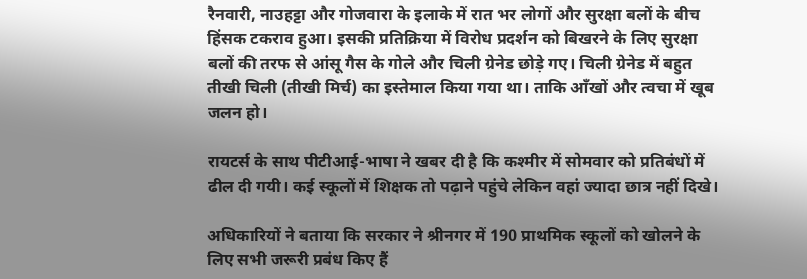रैनवारी, नाउहट्टा और गोजवारा के इलाके में रात भर लोगों और सुरक्षा बलों के बीच हिंसक टकराव हुआ। इसकी प्रतिक्रिया में विरोध प्रदर्शन को बिखरने के लिए सुरक्षा बलों की तरफ से आंसू गैस के गोले और चिली ग्रेनेड छोड़े गए। चिली ग्रेनेड में बहुत तीखी चिली (तीखी मिर्च) का इस्तेमाल किया गया था। ताकि आँखों और त्वचा में खूब जलन हो।

रायटर्स के साथ पीटीआई-भाषा ने खबर दी है कि कश्मीर में सोमवार को प्रतिबंधों में ढील दी गयी। कई स्कूलों में शिक्षक तो पढ़ाने पहुंचे लेकिन वहां ज्यादा छात्र नहीं दिखे।

अधिकारियों ने बताया कि सरकार ने श्रीनगर में 190 प्राथमिक स्कूलों को खोलने के लिए सभी जरूरी प्रबंध किए हैं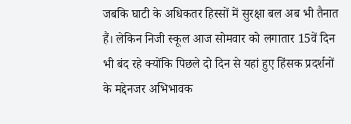जबकि घाटी के अधिकतर हिस्सों में सुरक्षा बल अब भी तैनात हैं। लेकिन निजी स्कूल आज सोमवार को लगातार 15वें दिन भी बंद रहे क्योंकि पिछले दो दिन से यहां हुए हिंसक प्रदर्शनों के मद्देनजर अभिभावक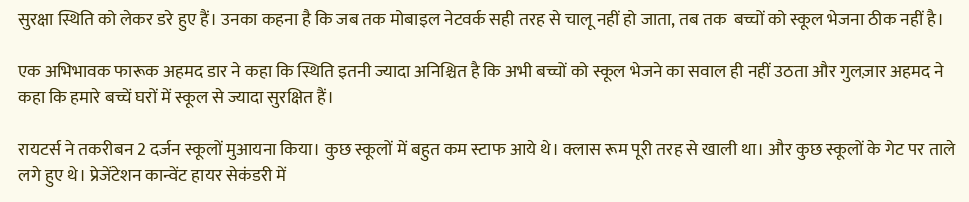सुरक्षा स्थिति को लेकर डरे हुए हैं। उनका कहना है कि जब तक मोबाइल नेटवर्क सही तरह से चालू नहीं हो जाता, तब तक  बच्चों को स्कूल भेजना ठीक नहीं है।

एक अभिभावक फारूक अहमद डार ने कहा कि स्थिति इतनी ज्यादा अनिश्चित है कि अभी बच्चों को स्कूल भेजने का सवाल ही नहीं उठता और गुलज़ार अहमद ने कहा कि हमारे बच्चें घरों में स्कूल से ज्यादा सुरक्षित हैं।

रायटर्स ने तकरीबन 2 दर्जन स्कूलों मुआयना किया। कुछ स्कूलों में बहुत कम स्टाफ आये थे। क्लास रूम पूरी तरह से खाली था। और कुछ स्कूलों के गेट पर ताले लगे हुए थे। प्रेजेंटेशन कान्वेंट हायर सेकंडरी में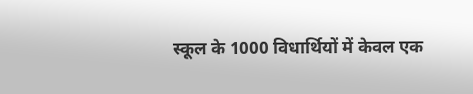स्कूल के 1000 विधार्थियों में केवल एक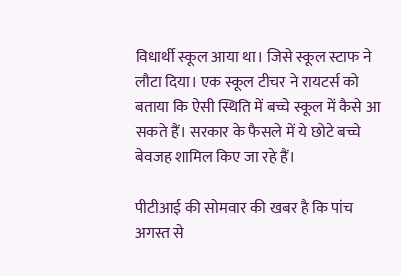विधार्थी स्कूल आया था। जिसे स्कूल स्टाफ ने लौटा दिया। एक स्कूल टीचर ने रायटर्स को बताया कि ऐसी स्थिति में बच्चे स्कूल में कैसे आ सकते हैं। सरकार के फैसले में ये छोटे बच्चे बेवजह शामिल किए जा रहे हैं।

पीटीआई की सोमवार की खबर है कि पांच अगस्त से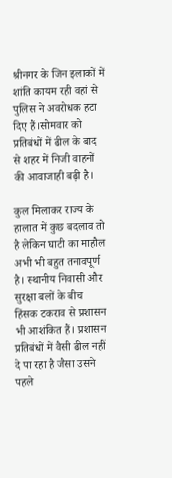श्रीनगर के जिन इलाकों में शांति कायम रही वहां से पुलिस ने अवरोधक हटा दिए हैं।सोमवार को प्रतिबंधों में ढील के बाद से शहर में निजी वाहनों की आवाजाही बढ़ी है।

कुल मिलाकर राज्य के हालात में कुछ बदलाव तो है लेकिन घाटी का माहौल अभी भी बहुत तनावपूर्ण है। स्थानीय निवासी और सुरक्षा बलों के बीच हिंसक टकराव से प्रशासन भी आशंकित हैं। प्रशासन प्रतिबंधों में वैसी ढील नहीं दे पा रहा है जैसा उसने पहले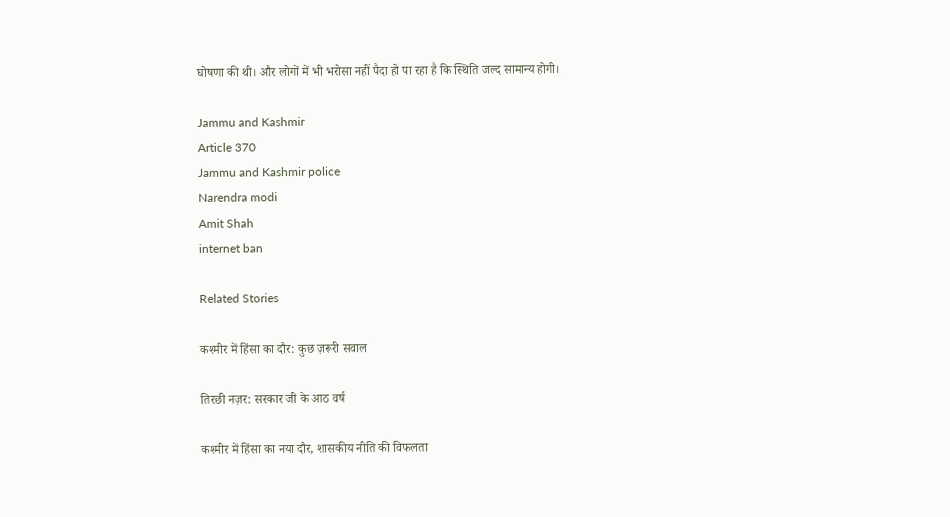घोषणा की थी। और लोगों में भी भरोसा नहीं पैदा हो पा रहा है कि स्थिति जल्द सामान्य होगी।

Jammu and Kashmir
Article 370
Jammu and Kashmir police
Narendra modi
Amit Shah
internet ban

Related Stories

कश्मीर में हिंसा का दौर: कुछ ज़रूरी सवाल

तिरछी नज़र: सरकार जी के आठ वर्ष

कश्मीर में हिंसा का नया दौर, शासकीय नीति की विफलता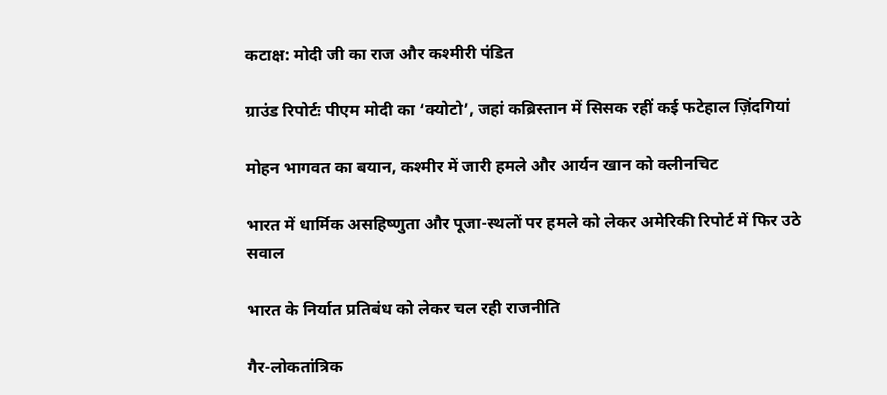कटाक्ष: मोदी जी का राज और कश्मीरी पंडित

ग्राउंड रिपोर्टः पीएम मोदी का ‘क्योटो’, जहां कब्रिस्तान में सिसक रहीं कई फटेहाल ज़िंदगियां

मोहन भागवत का बयान, कश्मीर में जारी हमले और आर्यन खान को क्लीनचिट

भारत में धार्मिक असहिष्णुता और पूजा-स्थलों पर हमले को लेकर अमेरिकी रिपोर्ट में फिर उठे सवाल

भारत के निर्यात प्रतिबंध को लेकर चल रही राजनीति

गैर-लोकतांत्रिक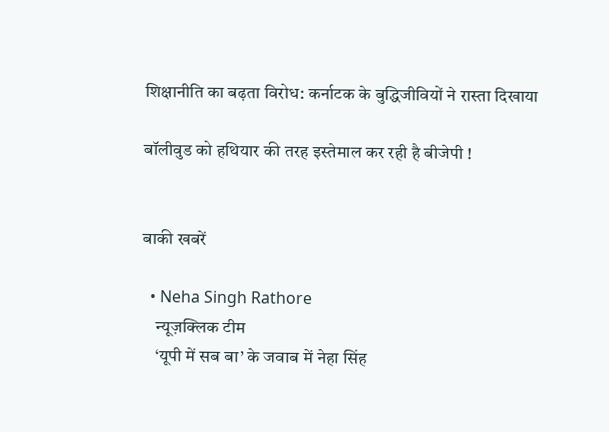शिक्षानीति का बढ़ता विरोध: कर्नाटक के बुद्धिजीवियों ने रास्ता दिखाया

बॉलीवुड को हथियार की तरह इस्तेमाल कर रही है बीजेपी !


बाकी खबरें

  • Neha Singh Rathore
    न्यूज़क्लिक टीम
    ‘यूपी में सब बा’ के जवाब में नेहा सिंह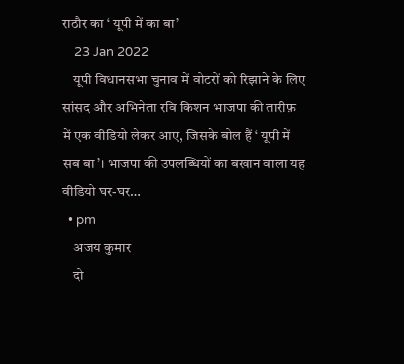राठौर का ‘ यूपी में का बा’
    23 Jan 2022
    यूपी विधानसभा चुनाव में वोटरों को रिझाने के लिए सांसद और अभिनेता रवि किशन भाजपा की तारीफ़ में एक वीडियो लेकर आए, जिसके बोल हैं ‘ यूपी में सब बा’। भाजपा की उपलब्धियों का बखान वाला यह वीडियो घर-घर…
  • pm
    अजय कुमार
    दो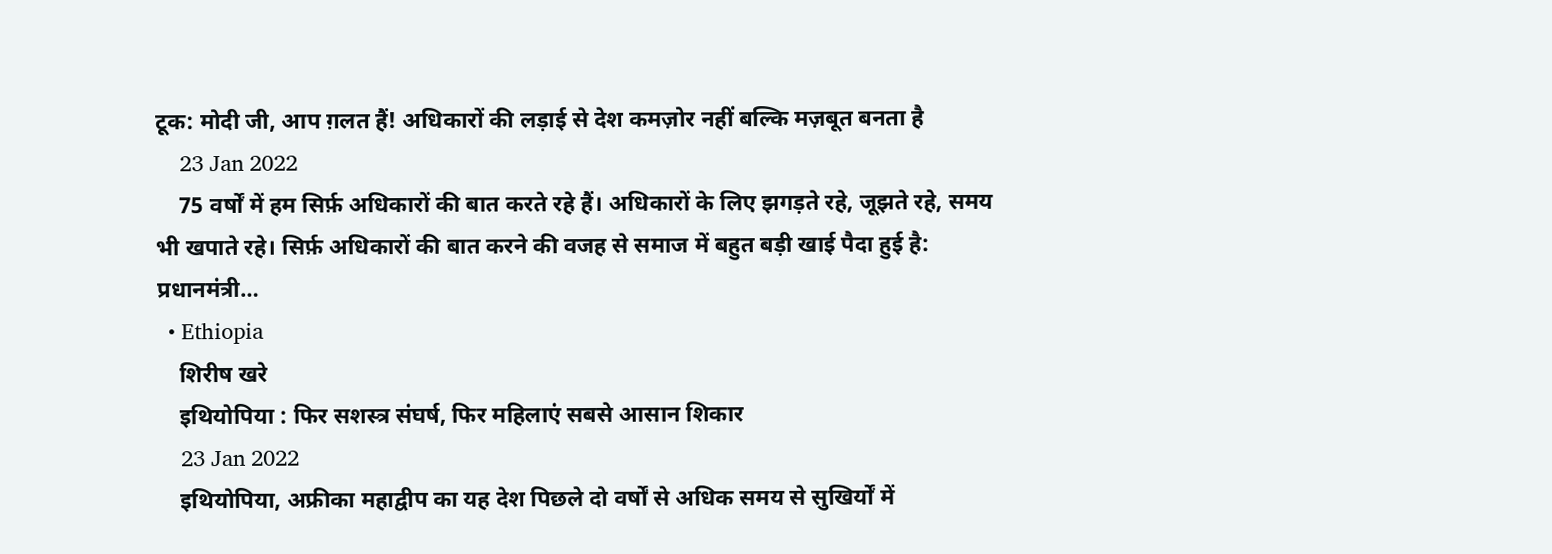टूक: मोदी जी, आप ग़लत हैं! अधिकारों की लड़ाई से देश कमज़ोर नहीं बल्कि मज़बूत बनता है
    23 Jan 2022
    75 वर्षों में हम सिर्फ़ अधिकारों की बात करते रहे हैं। अधिकारों के लिए झगड़ते रहे, जूझते रहे, समय भी खपाते रहे। सिर्फ़ अधिकारों की बात करने की वजह से समाज में बहुत बड़ी खाई पैदा हुई है: प्रधानमंत्री…
  • Ethiopia
    शिरीष खरे
    इथियोपिया : फिर सशस्त्र संघर्ष, फिर महिलाएं सबसे आसान शिकार
    23 Jan 2022
    इथियोपिया, अफ्रीका महाद्वीप का यह देश पिछले दो वर्षों से अधिक समय से सुखिर्यों में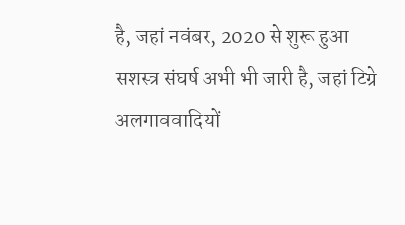है, जहां नवंबर, 2020 से शुरू हुआ सशस्त्र संघर्ष अभी भी जारी है, जहां टिग्रे अलगाववादियों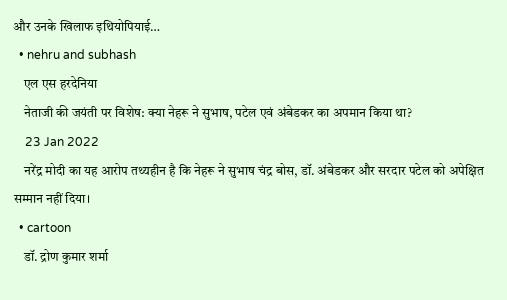और उनके खिलाफ इथियोपियाई…
  • nehru and subhash
    एल एस हरदेनिया
    नेताजी की जयंती पर विशेष: क्या नेहरू ने सुभाष, पटेल एवं अंबेडकर का अपमान किया था?
    23 Jan 2022
    नरेंद्र मोदी का यह आरोप तथ्यहीन है कि नेहरू ने सुभाष चंद्र बोस, डॉ. अंबेडकर और सरदार पटेल को अपेक्षित सम्मान नहीं दिया।
  • cartoon
    डॉ. द्रोण कुमार शर्मा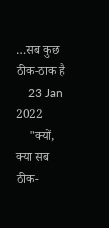…सब कुछ ठीक-ठाक है
    23 Jan 2022
    "क्यों, क्या सब ठीक-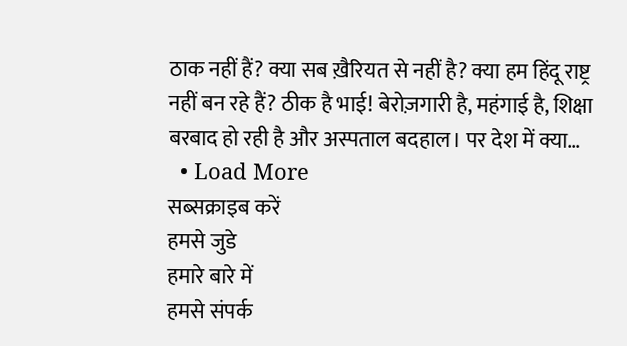ठाक नहीं हैं? क्या सब ख़ैरियत से नहीं है? क्या हम हिंदू राष्ट्र नहीं बन रहे हैं? ठीक है भाई! बेरोज़गारी है, महंगाई है, शिक्षा बरबाद हो रही है और अस्पताल बदहाल। पर देश में क्या…
  • Load More
सब्सक्राइब करें
हमसे जुडे
हमारे बारे में
हमसे संपर्क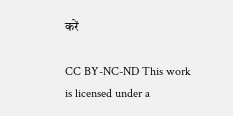करें

CC BY-NC-ND This work is licensed under a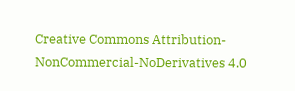Creative Commons Attribution-NonCommercial-NoDerivatives 4.0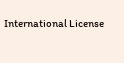International License